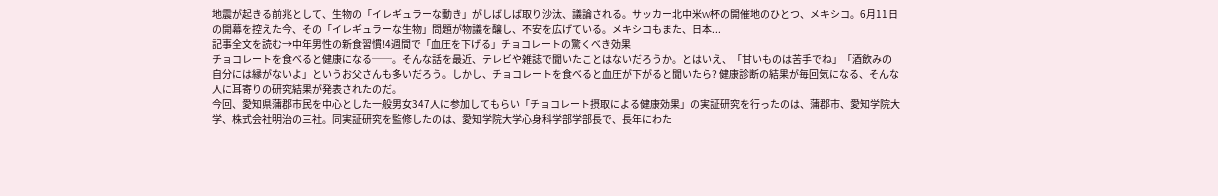地震が起きる前兆として、生物の「イレギュラーな動き」がしばしば取り沙汰、議論される。サッカー北中米W杯の開催地のひとつ、メキシコ。6月11日の開幕を控えた今、その「イレギュラーな生物」問題が物議を醸し、不安を広げている。メキシコもまた、日本...
記事全文を読む→中年男性の新食習慣!4週間で「血圧を下げる」チョコレートの驚くべき効果
チョコレートを食べると健康になる──。そんな話を最近、テレビや雑誌で聞いたことはないだろうか。とはいえ、「甘いものは苦手でね」「酒飲みの自分には縁がないよ」というお父さんも多いだろう。しかし、チョコレートを食べると血圧が下がると聞いたら? 健康診断の結果が毎回気になる、そんな人に耳寄りの研究結果が発表されたのだ。
今回、愛知県蒲郡市民を中心とした一般男女347人に参加してもらい「チョコレート摂取による健康効果」の実証研究を行ったのは、蒲郡市、愛知学院大学、株式会社明治の三社。同実証研究を監修したのは、愛知学院大学心身科学部学部長で、長年にわた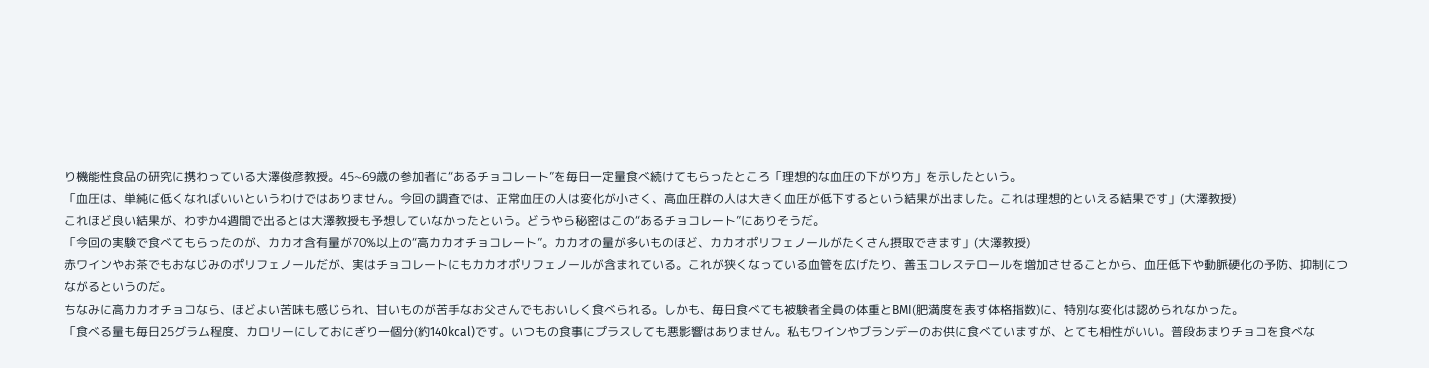り機能性食品の研究に携わっている大澤俊彦教授。45~69歳の参加者に“あるチョコレート”を毎日一定量食べ続けてもらったところ「理想的な血圧の下がり方」を示したという。
「血圧は、単純に低くなればいいというわけではありません。今回の調査では、正常血圧の人は変化が小さく、高血圧群の人は大きく血圧が低下するという結果が出ました。これは理想的といえる結果です」(大澤教授)
これほど良い結果が、わずか4週間で出るとは大澤教授も予想していなかったという。どうやら秘密はこの“あるチョコレート”にありそうだ。
「今回の実験で食べてもらったのが、カカオ含有量が70%以上の“高カカオチョコレート”。カカオの量が多いものほど、カカオポリフェノールがたくさん摂取できます」(大澤教授)
赤ワインやお茶でもおなじみのポリフェノールだが、実はチョコレートにもカカオポリフェノールが含まれている。これが狭くなっている血管を広げたり、善玉コレステロールを増加させることから、血圧低下や動脈硬化の予防、抑制につながるというのだ。
ちなみに高カカオチョコなら、ほどよい苦味も感じられ、甘いものが苦手なお父さんでもおいしく食べられる。しかも、毎日食べても被験者全員の体重とBMI(肥満度を表す体格指数)に、特別な変化は認められなかった。
「食べる量も毎日25グラム程度、カロリーにしておにぎり一個分(約140kcal)です。いつもの食事にプラスしても悪影響はありません。私もワインやブランデーのお供に食べていますが、とても相性がいい。普段あまりチョコを食べな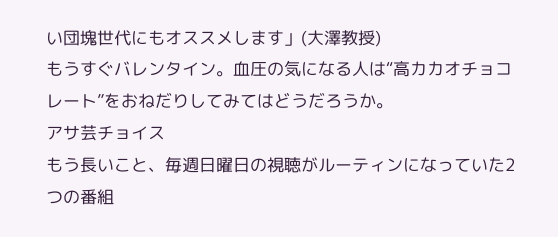い団塊世代にもオススメします」(大澤教授)
もうすぐバレンタイン。血圧の気になる人は“高カカオチョコレート”をおねだりしてみてはどうだろうか。
アサ芸チョイス
もう長いこと、毎週日曜日の視聴がルーティンになっていた2つの番組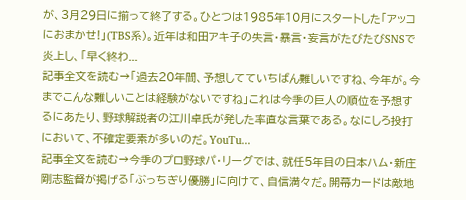が、3月29日に揃って終了する。ひとつは1985年10月にスタートした「アッコにおまかせ!」(TBS系)。近年は和田アキ子の失言・暴言・妄言がたびたびSNSで炎上し、「早く終わ...
記事全文を読む→「過去20年間、予想してていちばん難しいですね、今年が。今までこんな難しいことは経験がないですね」これは今季の巨人の順位を予想するにあたり、野球解説者の江川卓氏が発した率直な言葉である。なにしろ投打において、不確定要素が多いのだ。YouTu...
記事全文を読む→今季のプロ野球パ・リーグでは、就任5年目の日本ハム・新庄剛志監督が掲げる「ぶっちぎり優勝」に向けて、自信満々だ。開幕カードは敵地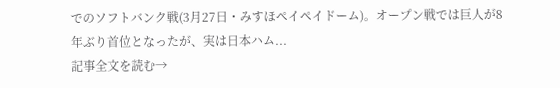でのソフトバンク戦(3月27日・みすほペイペイドーム)。オープン戦では巨人が8年ぶり首位となったが、実は日本ハム...
記事全文を読む→